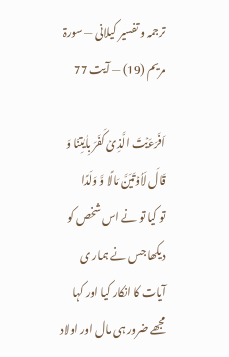ترجمہ و تفسیر کیلانی — سورۃ مريم (19) — آیت 77

اَفَرَءَیۡتَ الَّذِیۡ کَفَرَ بِاٰیٰتِنَا وَ قَالَ لَاُوۡتَیَنَّ مَالًا وَّ وَلَدًا
تو کیا تو نے اس شخص کو دیکھا جس نے ہمار ی آیات کا انکار کیا اور کہا مجھے ضرور ہی مال اور اولاد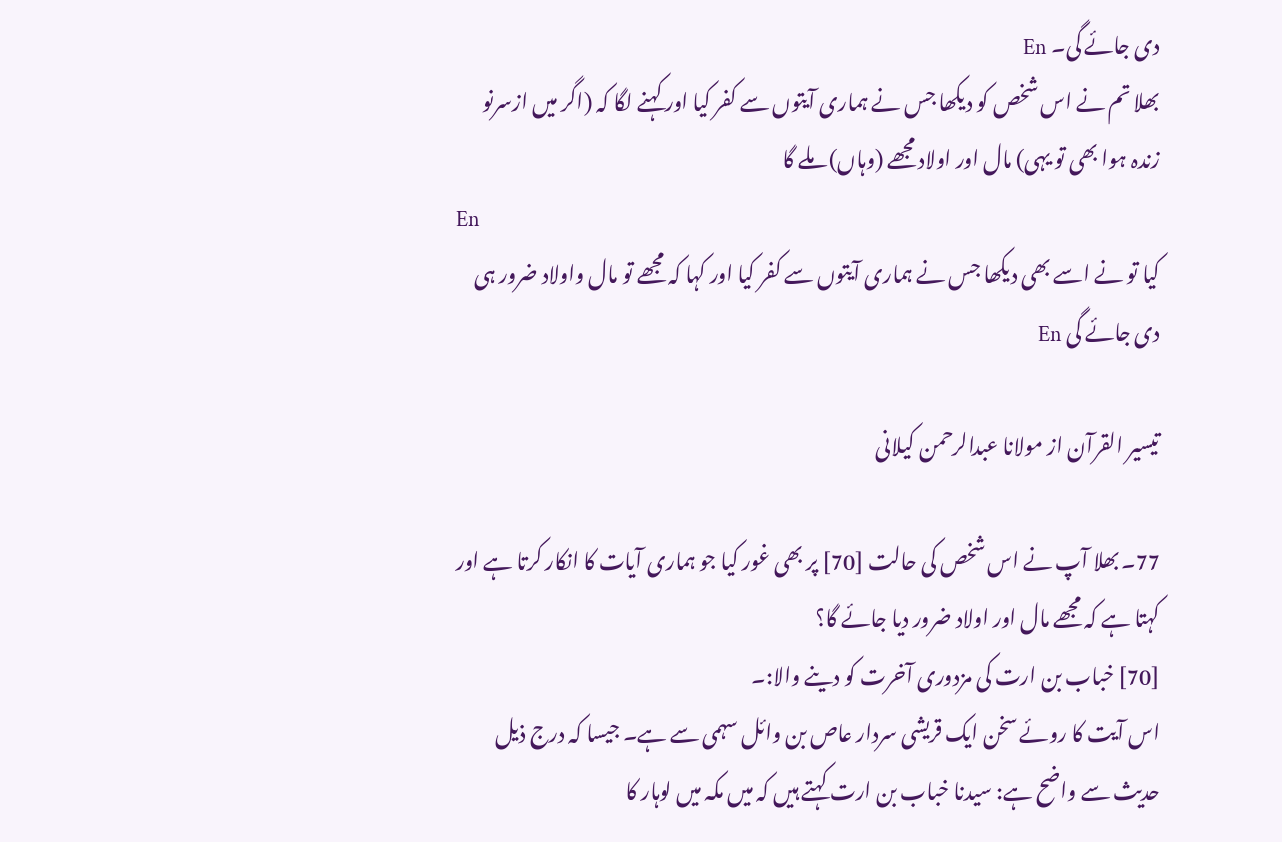دی جائے گی۔ En
بھلا تم نے اس شخص کو دیکھا جس نے ہماری آیتوں سے کفر کیا اور کہنے لگا کہ (اگر میں ازسرنو زندہ ہوا بھی تو یہی) مال اور اولاد مجھے (وہاں) ملے گا
En
کیا تو نے اسے بھی دیکھا جس نے ہماری آیتوں سے کفر کیا اور کہا کہ مجھے تو مال واولاد ضرور ہی دی جائے گی En

تيسير القرآن از مولانا عبدالرحمن کیلانی

77۔ بھلا آپ نے اس شخص کی حالت [70] پر بھی غور کیا جو ہماری آیات کا انکار کرتا ہے اور کہتا ہے کہ مجھے مال اور اولاد ضرور دیا جائے گا؟
[70] خباب بن ارت کی مزدوری آخرت کو دینے والا:۔
اس آیت کا روئے سخن ایک قریشی سردار عاص بن وائل سہمی سے ہے۔ جیسا کہ درج ذیل حدیث سے واضح ہے: سیدنا خباب بن ارت کہتے ہیں کہ میں مکہ میں لوہار کا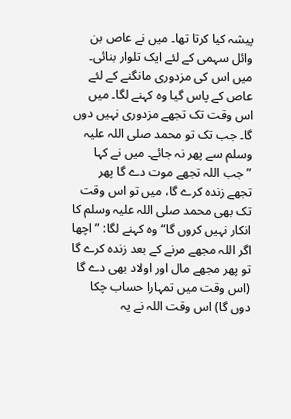پیشہ کیا کرتا تھا۔ میں نے عاص بن وائل سہمی کے لئے ایک تلوار بنائی۔ میں اس کی مزدوری مانگنے کے لئے عاص کے پاس گیا وہ کہنے لگا۔ میں اس وقت تک تجھے مزدوری نہیں دوں گا۔ جب تک تو محمد صلی اللہ علیہ وسلم سے پھر نہ جائے۔ میں نے کہا ”جب اللہ تجھے موت دے گا پھر تجھے زندہ کرے گا، میں تو اس وقت تک بھی محمد صلی اللہ علیہ وسلم کا انکار نہیں کروں گا“ وہ کہنے لگا: ”اچھا اگر اللہ مجھے مرنے کے بعد زندہ کرے گا تو پھر مجھے مال اور اولاد بھی دے گا (اس وقت میں تمہارا حساب چکا دوں گا) اس وقت اللہ نے یہ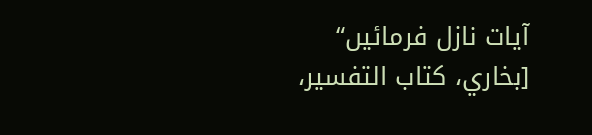آیات نازل فرمائیں“ [بخاري، كتاب التفسير،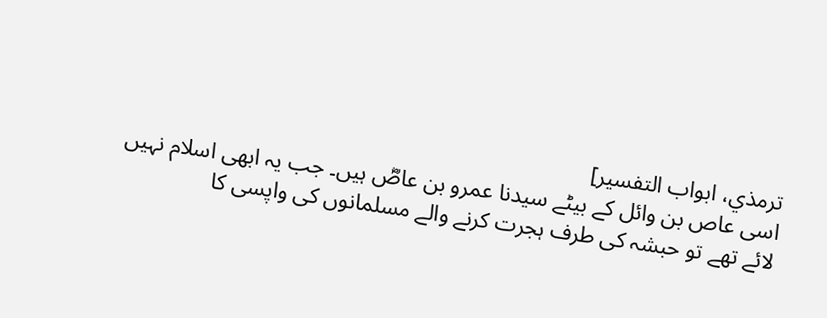ترمذي، ابواب التفسير]
اسی عاص بن وائل کے بیٹے سیدنا عمرو بن عاصؓ ہیں۔ جب یہ ابھی اسلام نہیں لائے تھے تو حبشہ کی طرف ہجرت کرنے والے مسلمانوں کی واپسی کا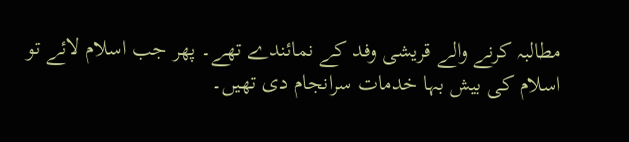مطالبہ کرنے والے قریشی وفد کے نمائندے تھے۔ پھر جب اسلام لائے تو اسلام کی بیش بہا خدمات سرانجام دی تھیں۔